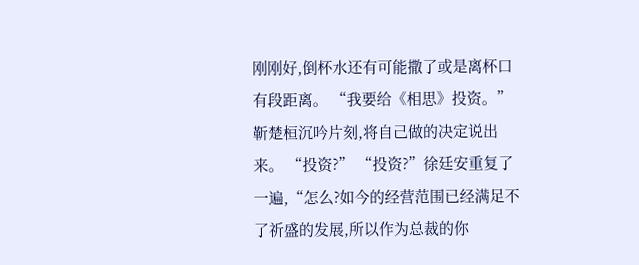刚刚好,倒杯水还有可能撒了或是离杯口有段距离。 “我要给《相思》投资。”靳楚桓沉吟片刻,将自己做的决定说出来。 “投资?” “投资?”徐廷安重复了一遍,“怎么?如今的经营范围已经满足不了祈盛的发展,所以作为总裁的你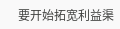要开始拓宽利益渠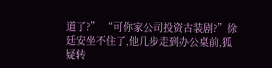道了?” “可你家公司投资古装剧?”徐廷安坐不住了,他几步走到办公桌前,狐疑转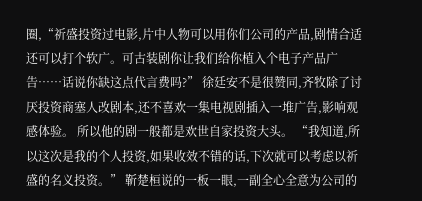圈,“祈盛投资过电影,片中人物可以用你们公司的产品,剧情合适还可以打个软广。可古装剧你让我们给你植入个电子产品广告……话说你缺这点代言费吗?” 徐廷安不是很赞同,齐牧除了讨厌投资商塞人改剧本,还不喜欢一集电视剧插入一堆广告,影响观感体验。 所以他的剧一般都是欢世自家投资大头。 “我知道,所以这次是我的个人投资,如果收效不错的话,下次就可以考虑以祈盛的名义投资。” 靳楚桓说的一板一眼,一副全心全意为公司的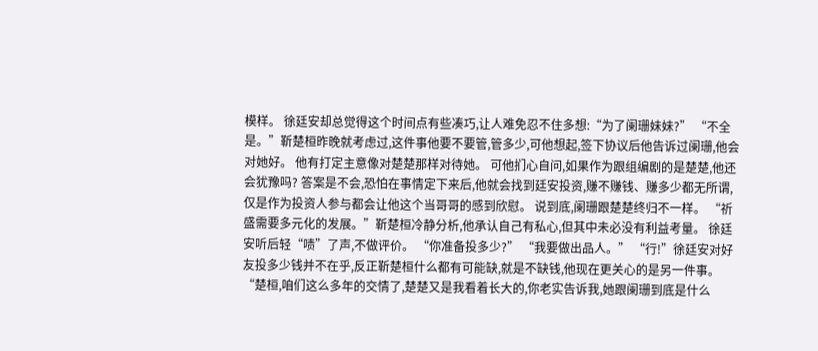模样。 徐廷安却总觉得这个时间点有些凑巧,让人难免忍不住多想:“为了阑珊妹妹?” “不全是。”靳楚桓昨晚就考虑过,这件事他要不要管,管多少,可他想起,签下协议后他告诉过阑珊,他会对她好。 他有打定主意像对楚楚那样对待她。 可他扪心自问,如果作为跟组编剧的是楚楚,他还会犹豫吗? 答案是不会,恐怕在事情定下来后,他就会找到廷安投资,赚不赚钱、赚多少都无所谓,仅是作为投资人参与都会让他这个当哥哥的感到欣慰。 说到底,阑珊跟楚楚终归不一样。 “祈盛需要多元化的发展。”靳楚桓冷静分析,他承认自己有私心,但其中未必没有利益考量。 徐廷安听后轻“啧”了声,不做评价。 “你准备投多少?” “我要做出品人。” “行!”徐廷安对好友投多少钱并不在乎,反正靳楚桓什么都有可能缺,就是不缺钱,他现在更关心的是另一件事。 “楚桓,咱们这么多年的交情了,楚楚又是我看着长大的,你老实告诉我,她跟阑珊到底是什么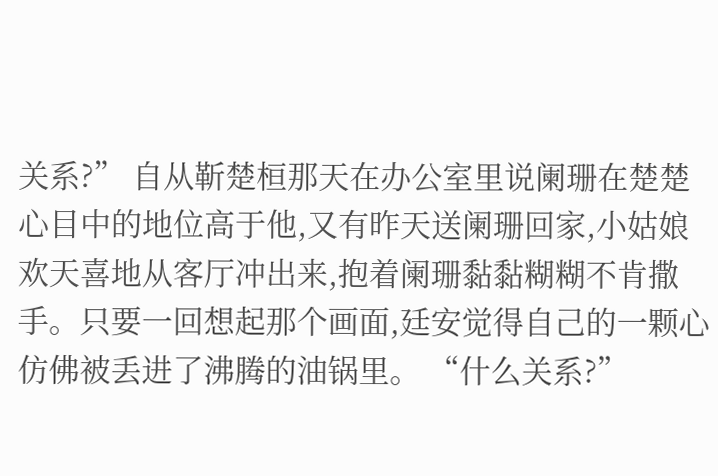关系?” 自从靳楚桓那天在办公室里说阑珊在楚楚心目中的地位高于他,又有昨天送阑珊回家,小姑娘欢天喜地从客厅冲出来,抱着阑珊黏黏糊糊不肯撒手。只要一回想起那个画面,廷安觉得自己的一颗心仿佛被丢进了沸腾的油锅里。 “什么关系?”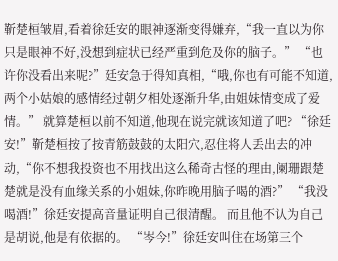靳楚桓皱眉,看着徐廷安的眼神逐渐变得嫌弃,“我一直以为你只是眼神不好,没想到症状已经严重到危及你的脑子。” “也许你没看出来呢?”廷安急于得知真相,“哦,你也有可能不知道,两个小姑娘的感情经过朝夕相处逐渐升华,由姐妹情变成了爱情。” 就算楚桓以前不知道,他现在说完就该知道了吧? “徐廷安!”靳楚桓按了按青筋鼓鼓的太阳穴,忍住将人丢出去的冲动,“你不想我投资也不用找出这么稀奇古怪的理由,阑珊跟楚楚就是没有血缘关系的小姐妹,你昨晚用脑子喝的酒?” “我没喝酒!”徐廷安提高音量证明自己很清醒。 而且他不认为自己是胡说,他是有依据的。 “岑今!”徐廷安叫住在场第三个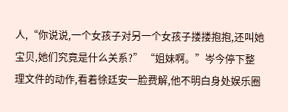人,“你说说,一个女孩子对另一个女孩子搂搂抱抱,还叫她宝贝,她们究竟是什么关系?” “姐妹啊。”岑今停下整理文件的动作,看着徐廷安一脸费解,他不明白身处娱乐圈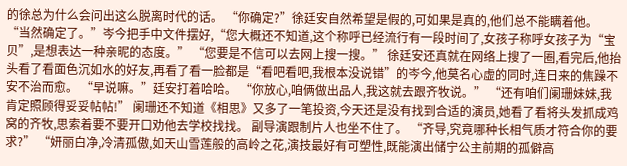的徐总为什么会问出这么脱离时代的话。 “你确定?”徐廷安自然希望是假的,可如果是真的,他们总不能瞒着他。 “当然确定了。”岑今把手中文件摆好,“您大概还不知道,这个称呼已经流行有一段时间了,女孩子称呼女孩子为“宝贝”,是想表达一种亲昵的态度。” “您要是不信可以去网上搜一搜。” 徐廷安还真就在网络上搜了一圈,看完后,他抬头看了看面色沉如水的好友,再看了看一脸都是“看吧看吧,我根本没说错”的岑今,他莫名心虚的同时,连日来的焦躁不安不治而愈。 “早说嘛。”廷安打着哈哈。 “你放心,咱俩做出品人,我这就去跟齐牧说。” “还有咱们阑珊妹妹,我肯定照顾得妥妥帖帖!” 阑珊还不知道《相思》又多了一笔投资,今天还是没有找到合适的演员,她看了看将头发抓成鸡窝的齐牧,思索着要不要开口劝他去学校找找。 副导演跟制片人也坐不住了。 “齐导,究竟哪种长相气质才符合你的要求?” “妍丽白净,冷清孤傲,如天山雪莲般的高岭之花,演技最好有可塑性,既能演出储宁公主前期的孤僻高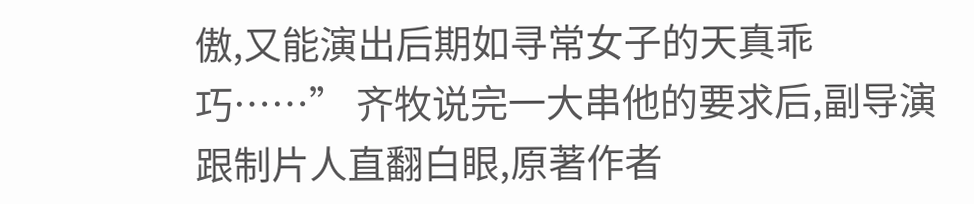傲,又能演出后期如寻常女子的天真乖巧……” 齐牧说完一大串他的要求后,副导演跟制片人直翻白眼,原著作者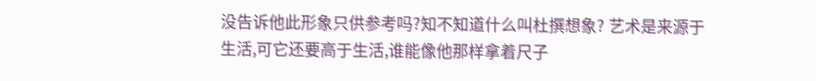没告诉他此形象只供参考吗?知不知道什么叫杜撰想象? 艺术是来源于生活,可它还要高于生活,谁能像他那样拿着尺子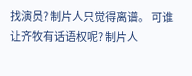找演员? 制片人只觉得离谱。 可谁让齐牧有话语权呢? 制片人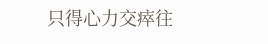只得心力交瘁往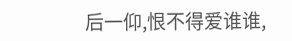后一仰,恨不得爱谁谁,